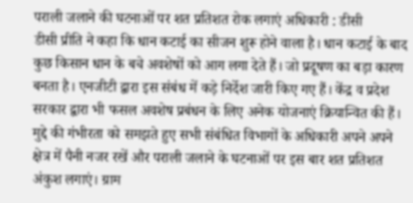पराली जलाने की घटनाओं पर शत प्रतिशत रोक लगाएं अधिकारी : डीसी
डीसी प्रीति ने कहा कि धान कटाई का सीजन शुरू होने वाला है। धान कटाई के बाद कुछ किसान धान के बचे अवशेषों को आग लगा देते हैं। जो प्रदूषण का बड़ा कारण बनता है। एनजीटी द्वारा इस संबंध में कड़े निर्देश जारी किए गए हैं। केंद्र व प्रदेश सरकार द्वारा भी फसल अवशेष प्रबंधन के लिए अनेक योजनाएं क्रियान्वित की हैं। मुद्दे की गंभीरता को समझते हुए सभी संबंधित विभागों के अधिकारी अपने अपने क्षेत्र में पैनी नजर रखें और पराली जलाने के घटनाओं पर इस बार शत प्रतिशत अंकुश लगाएं। ग्राम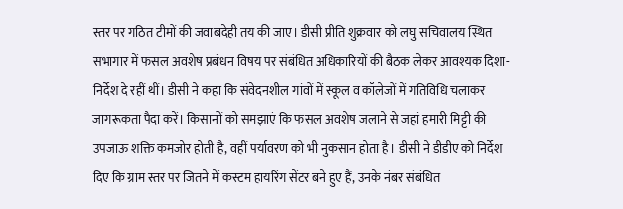स्तर पर गठित टीमों की जवाबदेही तय की जाए। डीसी प्रीति शुक्रवार को लघु सचिवालय स्थित सभागार में फसल अवशेष प्रबंधन विषय पर संबंधित अधिकारियों की बैठक लेकर आवश्यक दिशा-निर्देश दे रहीं थीं। डीसी ने कहा कि संवेदनशील गांवों में स्कूल व कॉलेजों में गतिविधि चलाकर जागरूकता पैदा करें। किसानों को समझाएं कि फसल अवशेष जलाने से जहां हमारी मिट्टी की उपजाऊ शक्ति कमजोर होती है, वहीं पर्यावरण को भी नुकसान होता है। डीसी ने डीडीए को निर्देश दिए कि ग्राम स्तर पर जितने में कस्टम हायरिंग सेंटर बने हुए हैं, उनके नंबर संबंधित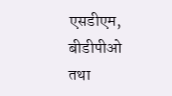एसडीएम, बीडीपीओ तथा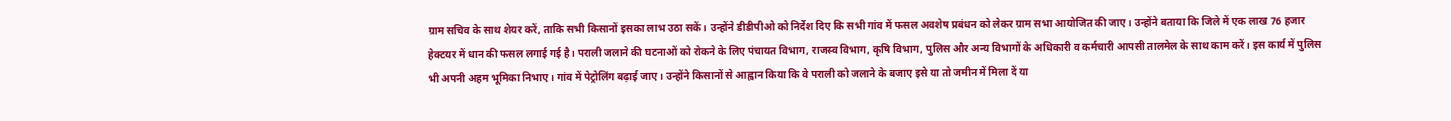ग्राम सचिव के साथ शेयर करें, ताकि सभी किसानों इसका लाभ उठा सकें। उन्होंने डीडीपीओ को निर्देश दिए कि सभी गांव में फसल अवशेष प्रबंधन को लेकर ग्राम सभा आयोजित की जाए। उन्होंने बताया कि जिले में एक लाख 76 हजार हेक्टयर में धान की फसल लगाई गई है। पराली जलाने की घटनाओं को रोकने के लिए पंचायत विभाग, राजस्व विभाग, कृषि विभाग, पुलिस और अन्य विभागों के अधिकारी व कर्मचारी आपसी तालमेल के साथ काम करें। इस कार्य में पुलिस भी अपनी अहम भूमिका निभाए। गांव में पेट्रोलिंग बढ़ाई जाए। उन्होंने किसानों से आह्वान किया कि वे पराली को जलाने के बजाए इसे या तो जमीन में मिला दें या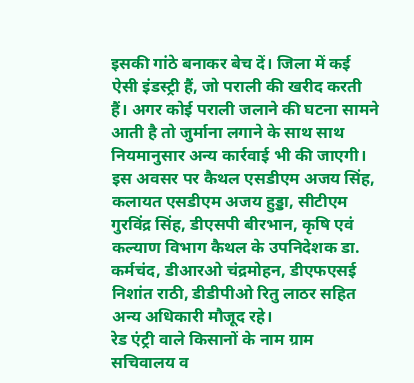इसकी गांठे बनाकर बेच दें। जिला में कई ऐसी इंडस्ट्री हैं, जो पराली की खरीद करती हैं। अगर कोई पराली जलाने की घटना सामने आती है तो जुर्माना लगाने के साथ साथ नियमानुसार अन्य कार्रवाई भी की जाएगी। इस अवसर पर कैथल एसडीएम अजय सिंह, कलायत एसडीएम अजय हुड्डा, सीटीएम गुरविंद्र सिंह, डीएसपी बीरभान, कृषि एवं कल्याण विभाग कैथल के उपनिदेशक डा. कर्मचंद, डीआरओ चंद्रमोहन, डीएफएसई निशांत राठी, डीडीपीओ रितु लाठर सहित अन्य अधिकारी मौजूद रहे।
रेड एंट्री वाले किसानों के नाम ग्राम सचिवालय व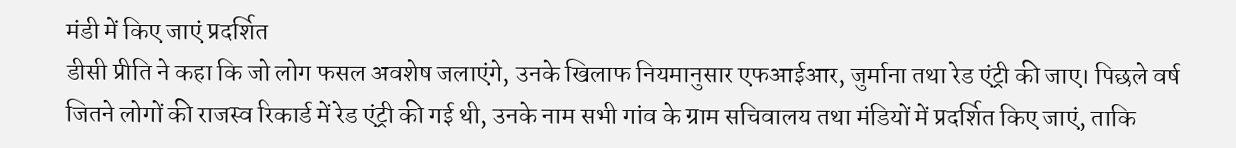मंडी में किए जाएं प्रदर्शित
डीसी प्रीति ने कहा कि जो लोग फसल अवशेष जलाएंगे, उनके खिलाफ नियमानुसार एफआईआर, जुर्माना तथा रेड एंट्री की जाए। पिछले वर्ष जितने लोगों की राजस्व रिकार्ड में रेड एंट्री की गई थी, उनके नाम सभी गांव के ग्राम सचिवालय तथा मंडियों में प्रदर्शित किए जाएं, ताकि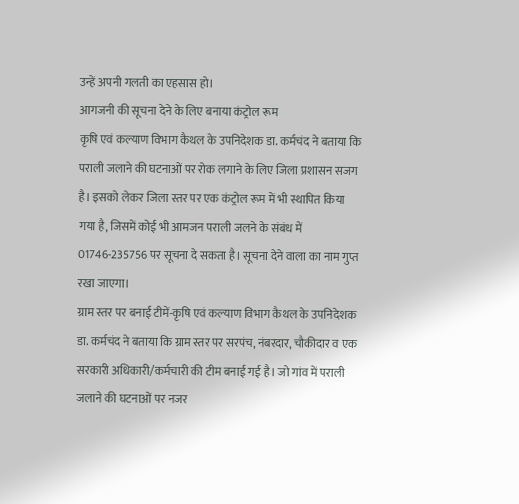उन्हें अपनी गलती का एहसास हो।
आगजनी की सूचना देने के लिए बनाया कंट्रोल रूम
कृषि एवं कल्याण विभाग कैथल के उपनिदेशक डा. कर्मचंद ने बताया कि पराली जलाने की घटनाओं पर रोक लगाने के लिए जिला प्रशासन सजग है। इसको लेकर जिला स्तर पर एक कंट्रोल रूम में भी स्थापित किया गया है, जिसमें कोई भी आमजन पराली जलने के संबंध में 01746-235756 पर सूचना दे सकता है। सूचना देने वाला का नाम गुप्त रखा जाएगा।
ग्राम स्तर पर बनाई टीमें-कृषि एवं कल्याण विभाग कैथल के उपनिदेशक डा. कर्मचंद ने बताया कि ग्राम स्तर पर सरपंच, नंबरदार, चौकीदार व एक सरकारी अधिकारी/कर्मचारी की टीम बनाई गई है। जो गांव में पराली जलाने की घटनाओं पर नजर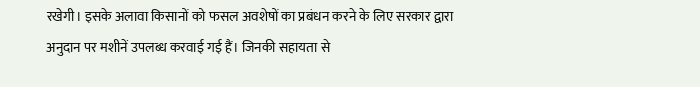रखेगी। इसके अलावा किसानों को फसल अवशेषों का प्रबंधन करने के लिए सरकार द्वारा अनुदान पर मशीनें उपलब्ध करवाई गई हैं। जिनकी सहायता से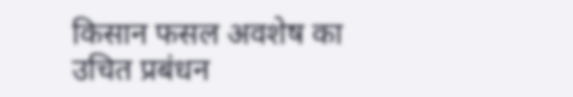किसान फसल अवशेष का उचित प्रबंधन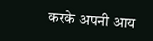करके अपनी आय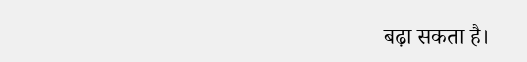बढ़ा सकता है।